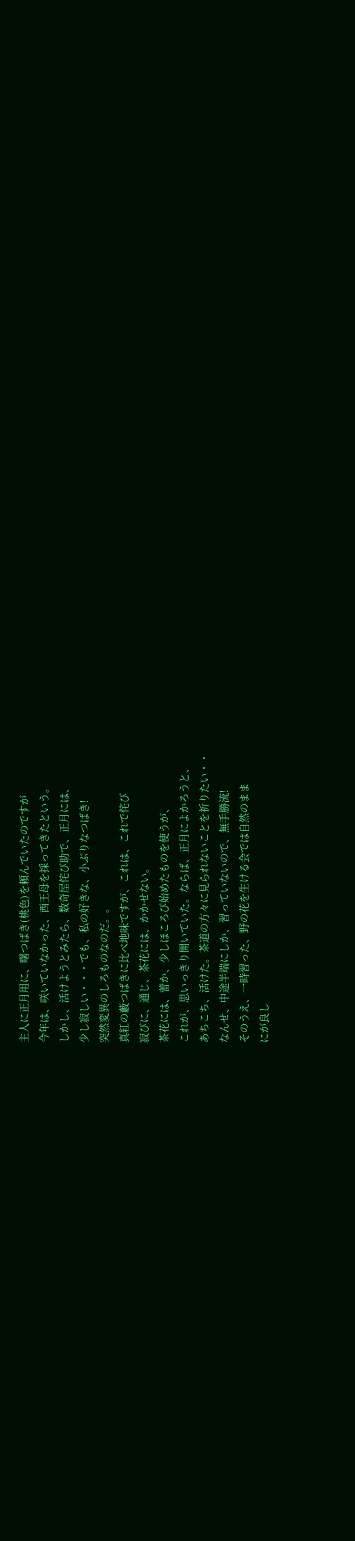主人に正月用に、曙つばき(桃色)を頼んでいたのですが
今年は、咲いていなかった、西王母を採ってきたという。
しかし、活けようとみたら、数奇屋侘び助で、正月には、
少し寂しい・・・でも、私の好きな、小ぶりなつばき!
突然変異のしろものなのだ。。
真紅の藪つばきに比べ地味ですが、これは、これで侘び
寂びに、通じ、茶花には、かかせない。
茶花には、蕾か、少しほころび始めたものを使うが、
これが、思いっきり開いていた。ならば、正月によかろうと、
あちこち、活けた。茶道の方々に見られないことを祈りたい・・
なんせ、中途半端にしか、習っていないので、無手勝流!
そのうえ、一時習った、野の花を生ける会では自然のまま
にが良し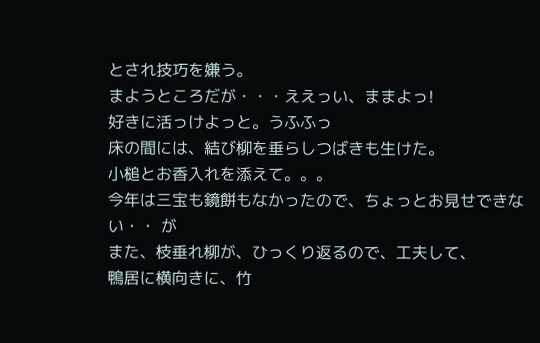とされ技巧を嫌う。
まようところだが・・・ええっい、ままよっ!
好きに活っけよっと。うふふっ
床の間には、結び柳を垂らしつばきも生けた。
小槌とお香入れを添えて。。。
今年は三宝も鏡餅もなかったので、ちょっとお見せできない・・ が
また、枝垂れ柳が、ひっくり返るので、工夫して、
鴨居に横向きに、竹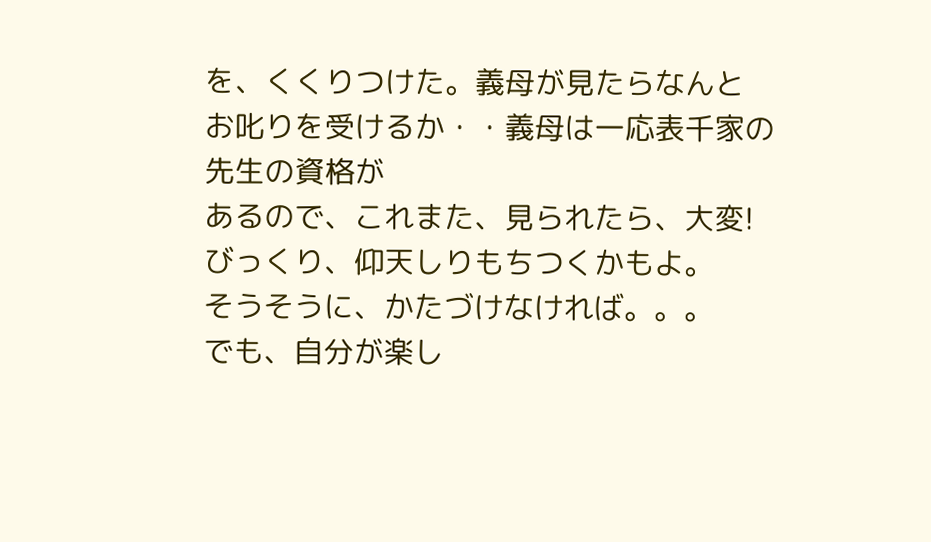を、くくりつけた。義母が見たらなんと
お叱りを受けるか・・義母は一応表千家の先生の資格が
あるので、これまた、見られたら、大変!
びっくり、仰天しりもちつくかもよ。
そうそうに、かたづけなければ。。。
でも、自分が楽し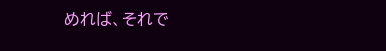めれば、それで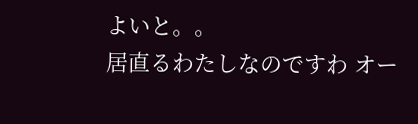よいと。。
居直るわたしなのですわ オー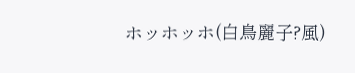ホッホッホ(白鳥麗子?風)